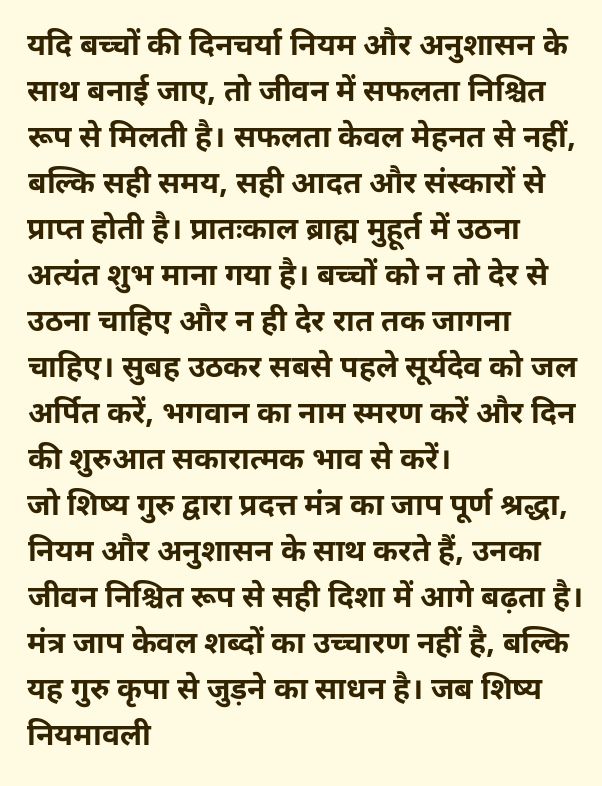यदि बच्चों की दिनचर्या नियम और अनुशासन के साथ बनाई जाए, तो जीवन में सफलता निश्चित रूप से मिलती है। सफलता केवल मेहनत से नहीं, बल्कि सही समय, सही आदत और संस्कारों से प्राप्त होती है। प्रातःकाल ब्राह्म मुहूर्त में उठना अत्यंत शुभ माना गया है। बच्चों को न तो देर से उठना चाहिए और न ही देर रात तक जागना चाहिए। सुबह उठकर सबसे पहले सूर्यदेव को जल अर्पित करें, भगवान का नाम स्मरण करें और दिन की शुरुआत सकारात्मक भाव से करें।
जो शिष्य गुरु द्वारा प्रदत्त मंत्र का जाप पूर्ण श्रद्धा, नियम और अनुशासन के साथ करते हैं, उनका जीवन निश्चित रूप से सही दिशा में आगे बढ़ता है। मंत्र जाप केवल शब्दों का उच्चारण नहीं है, बल्कि यह गुरु कृपा से जुड़ने का साधन है। जब शिष्य नियमावली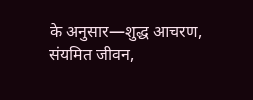के अनुसार—शुद्ध आचरण, संयमित जीवन,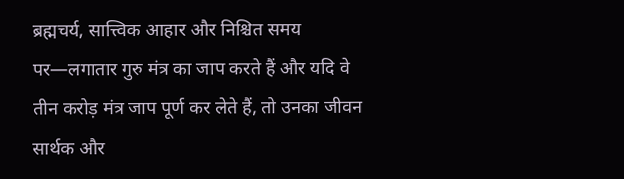ब्रह्मचर्य, सात्त्विक आहार और निश्चित समय पर—लगातार गुरु मंत्र का जाप करते हैं और यदि वे तीन करोड़ मंत्र जाप पूर्ण कर लेते हैं, तो उनका जीवन सार्थक और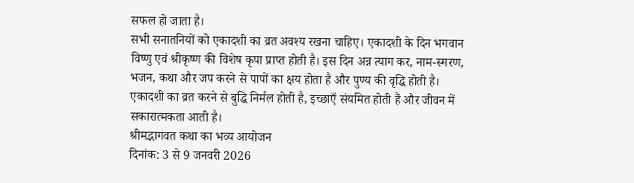सफल हो जाता है।
सभी सनातनियों को एकादशी का व्रत अवश्य रखना चाहिए। एकादशी के दिन भगवान विष्णु एवं श्रीकृष्ण की विशेष कृपा प्राप्त होती है। इस दिन अन्न त्याग कर, नाम-स्मरण, भजन, कथा और जप करने से पापों का क्षय होता है और पुण्य की वृद्धि होती है। एकादशी का व्रत करने से बुद्धि निर्मल होती है, इच्छाएँ संयमित होती हैं और जीवन में सकारात्मकता आती है।
श्रीमद्भागवत कथा का भव्य आयोजन
दिनांक: 3 से 9 जनवरी 2026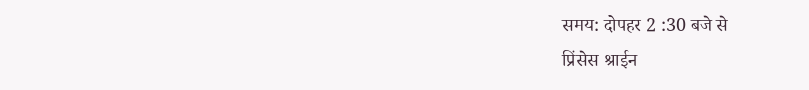समय: दोपहर 2 :30 बजे से
प्रिंसेस श्राईन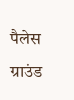पैलेस ग्राउंड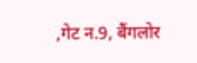,गेट न.9, बैंगलोर